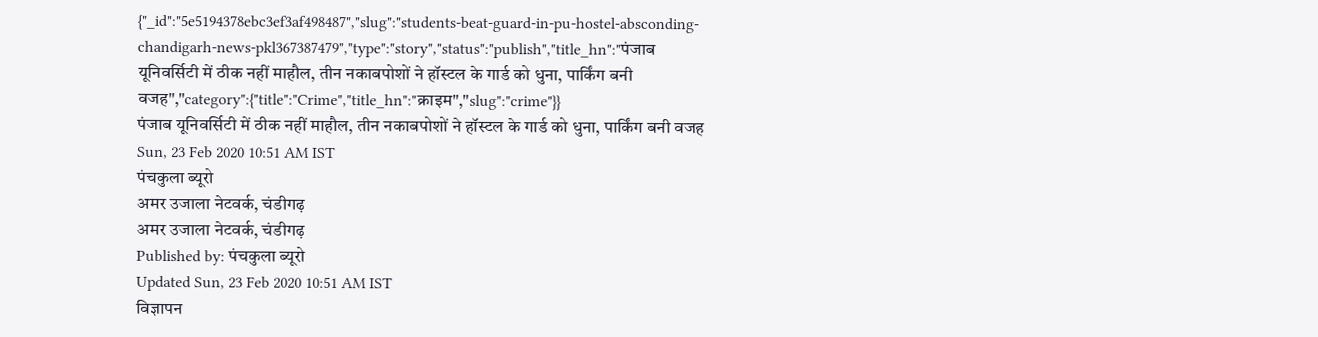{"_id":"5e5194378ebc3ef3af498487","slug":"students-beat-guard-in-pu-hostel-absconding-chandigarh-news-pkl367387479","type":"story","status":"publish","title_hn":"पंजाब यूनिवर्सिटी में ठीक नहीं माहौल, तीन नकाबपोशों ने हॉस्टल के गार्ड को धुना, पार्किंग बनी वजह","category":{"title":"Crime","title_hn":"क्राइम","slug":"crime"}}
पंजाब यूनिवर्सिटी में ठीक नहीं माहौल, तीन नकाबपोशों ने हॉस्टल के गार्ड को धुना, पार्किंग बनी वजह
Sun, 23 Feb 2020 10:51 AM IST
पंचकुला ब्यूरो
अमर उजाला नेटवर्क, चंडीगढ़
अमर उजाला नेटवर्क, चंडीगढ़
Published by: पंचकुला ब्यूरो
Updated Sun, 23 Feb 2020 10:51 AM IST
विज्ञापन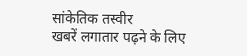सांकेतिक तस्वीर
खबरें लगातार पढ़ने के लिए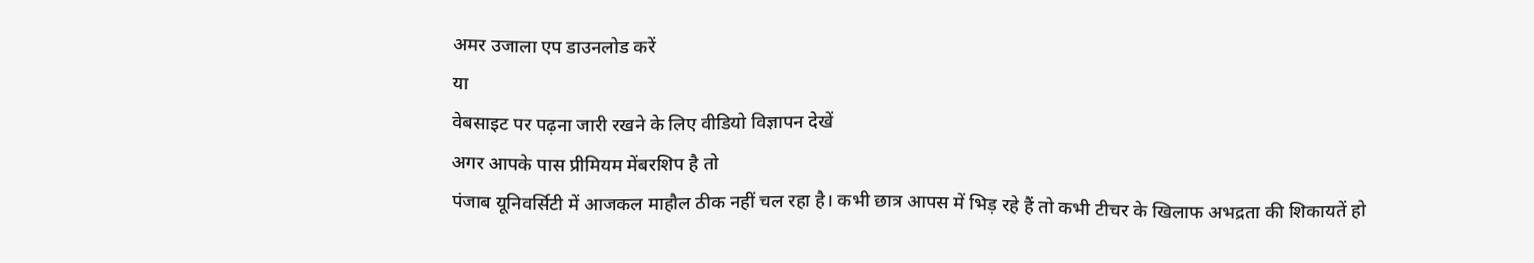अमर उजाला एप डाउनलोड करें
या
वेबसाइट पर पढ़ना जारी रखने के लिए वीडियो विज्ञापन देखें
अगर आपके पास प्रीमियम मेंबरशिप है तो
पंजाब यूनिवर्सिटी में आजकल माहौल ठीक नहीं चल रहा है। कभी छात्र आपस में भिड़ रहे हैं तो कभी टीचर के खिलाफ अभद्रता की शिकायतें हो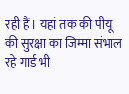रही हैं। यहां तक की पीयू की सुरक्षा का जिम्मा संभाल रहे गार्ड भी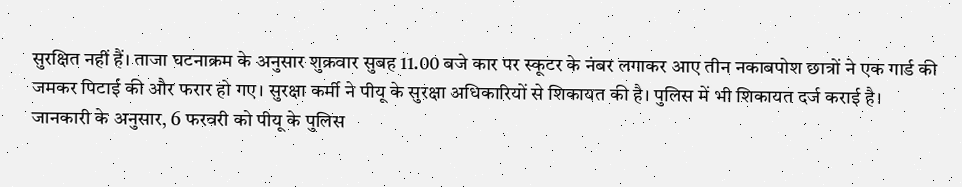सुरक्षित नहीं हैं। ताजा घटनाक्रम के अनुसार शुक्रवार सुबह 11.00 बजे कार पर स्कूटर के नंबर लगाकर आए तीन नकाबपोश छात्रों ने एक गार्ड की जमकर पिटाई की और फरार हो गए। सुरक्षा कर्मी ने पीयू के सुरक्षा अधिकारियों से शिकायत की है। पुलिस में भी शिकायत दर्ज कराई है।
जानकारी के अनुसार, 6 फरवरी को पीयू के पुलिस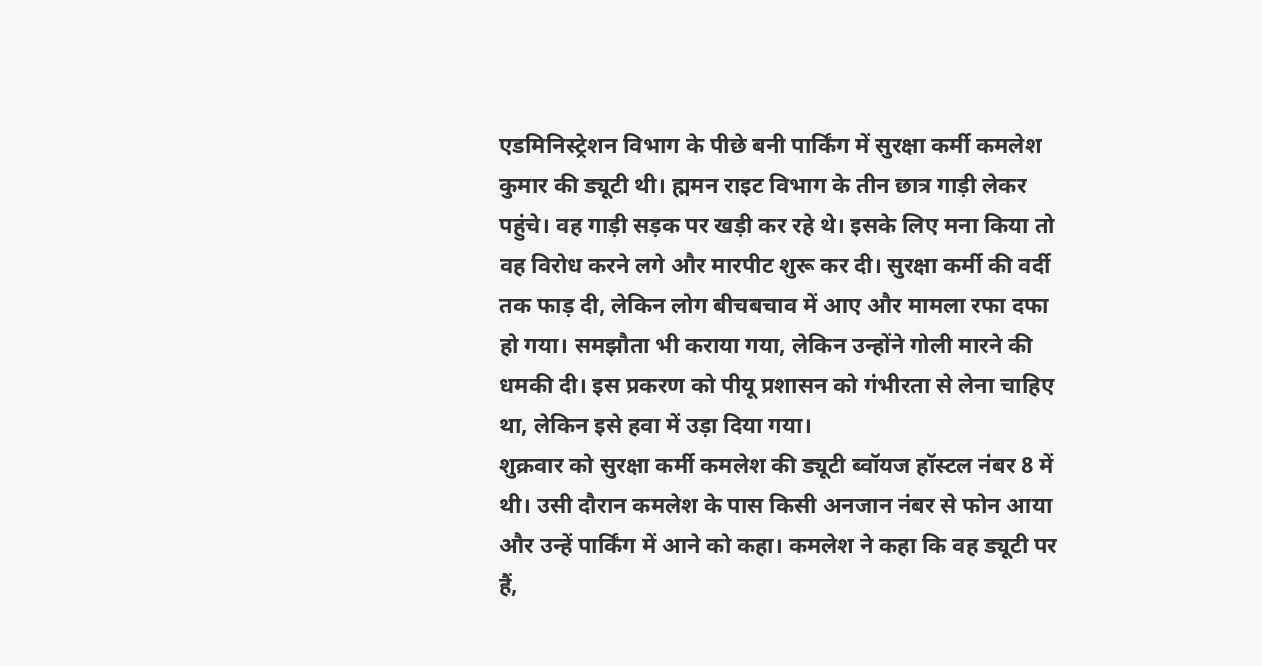एडमिनिस्ट्रेशन विभाग के पीछे बनी पार्किंग में सुरक्षा कर्मी कमलेश कुमार की ड्यूटी थी। ह्ममन राइट विभाग के तीन छात्र गाड़ी लेकर पहुंचे। वह गाड़ी सड़क पर खड़ी कर रहे थे। इसके लिए मना किया तो वह विरोध करने लगे और मारपीट शुरू कर दी। सुरक्षा कर्मी की वर्दी तक फाड़ दी, लेकिन लोग बीचबचाव में आए और मामला रफा दफा हो गया। समझौता भी कराया गया, लेकिन उन्होंने गोली मारने की धमकी दी। इस प्रकरण को पीयू प्रशासन को गंभीरता से लेना चाहिए था, लेकिन इसे हवा में उड़ा दिया गया।
शुक्रवार को सुरक्षा कर्मी कमलेश की ड्यूटी ब्वॉयज हॉस्टल नंबर 8 में थी। उसी दौरान कमलेश के पास किसी अनजान नंबर से फोन आया और उन्हें पार्किंग में आने को कहा। कमलेश ने कहा कि वह ड्यूटी पर हैं,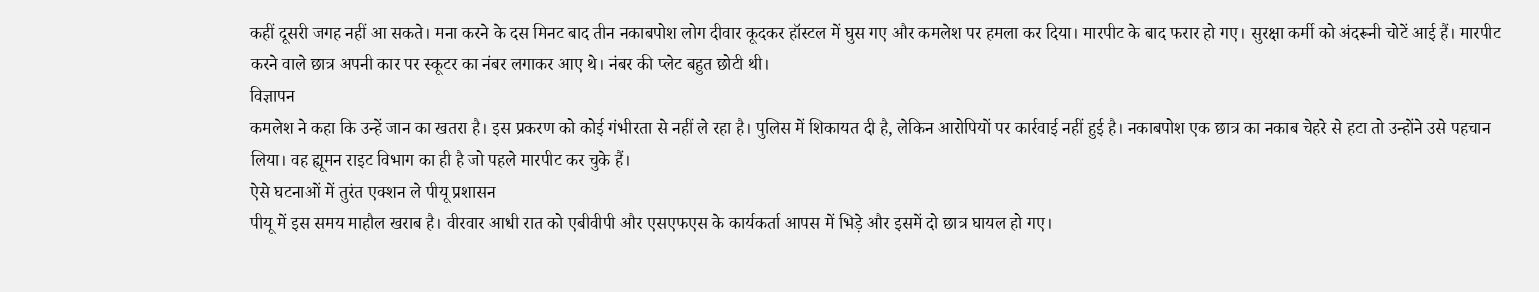कहीं दूसरी जगह नहीं आ सकते। मना करने के दस मिनट बाद तीन नकाबपोश लोग दीवार कूदकर हॉस्टल में घुस गए और कमलेश पर हमला कर दिया। मारपीट के बाद फरार हो गए। सुरक्षा कर्मी को अंदरूनी चोटें आई हैं। मारपीट करने वाले छात्र अपनी कार पर स्कूटर का नंबर लगाकर आए थे। नंबर की प्लेट बहुत छोटी थी।
विज्ञापन
कमलेश ने कहा कि उन्हें जान का खतरा है। इस प्रकरण को कोई गंभीरता से नहीं ले रहा है। पुलिस में शिकायत दी है, लेकिन आरोपियों पर कार्रवाई नहीं हुई है। नकाबपोश एक छात्र का नकाब चेहरे से हटा तो उन्होंने उसे पहचान लिया। वह ह्यूमन राइट विभाग का ही है जो पहले मारपीट कर चुके हैं।
ऐसे घटनाओं में तुरंत एक्शन ले पीयू प्रशासन
पीयू में इस समय माहौल खराब है। वीरवार आधी रात को एबीवीपी और एसएफएस के कार्यकर्ता आपस में भिड़े और इसमें दो छात्र घायल हो गए।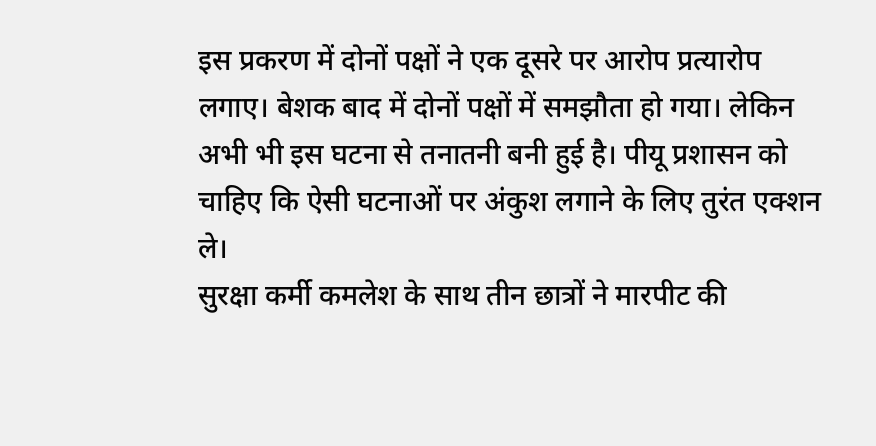इस प्रकरण में दोनों पक्षों ने एक दूसरे पर आरोप प्रत्यारोप लगाए। बेशक बाद में दोनों पक्षों में समझौता हो गया। लेकिन अभी भी इस घटना से तनातनी बनी हुई है। पीयू प्रशासन को चाहिए कि ऐसी घटनाओं पर अंकुश लगाने के लिए तुरंत एक्शन ले।
सुरक्षा कर्मी कमलेश के साथ तीन छात्रों ने मारपीट की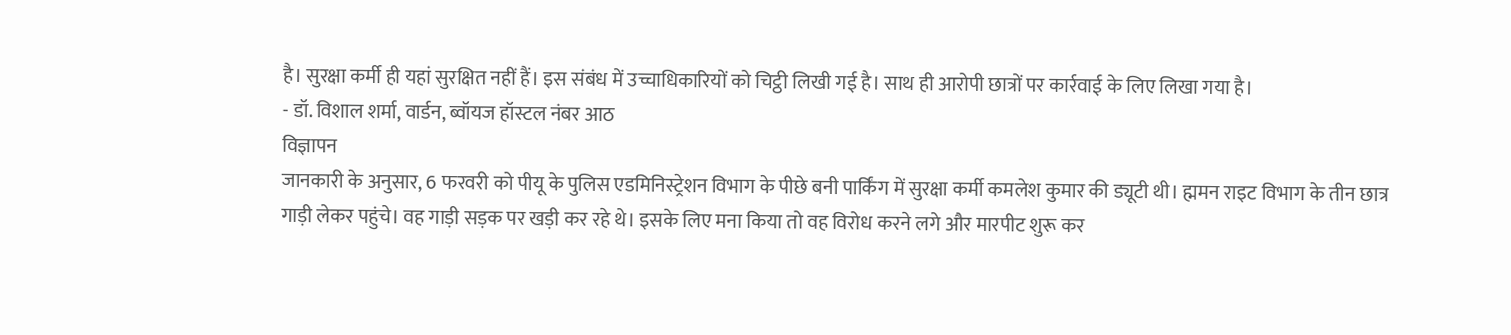है। सुरक्षा कर्मी ही यहां सुरक्षित नहीं हैं। इस संबंध में उच्चाधिकारियों को चिट्ठी लिखी गई है। साथ ही आरोपी छात्रों पर कार्रवाई के लिए लिखा गया है।
- डॉ. विशाल शर्मा, वार्डन, ब्वॉयज हॉस्टल नंबर आठ
विज्ञापन
जानकारी के अनुसार, 6 फरवरी को पीयू के पुलिस एडमिनिस्ट्रेशन विभाग के पीछे बनी पार्किंग में सुरक्षा कर्मी कमलेश कुमार की ड्यूटी थी। ह्ममन राइट विभाग के तीन छात्र गाड़ी लेकर पहुंचे। वह गाड़ी सड़क पर खड़ी कर रहे थे। इसके लिए मना किया तो वह विरोध करने लगे और मारपीट शुरू कर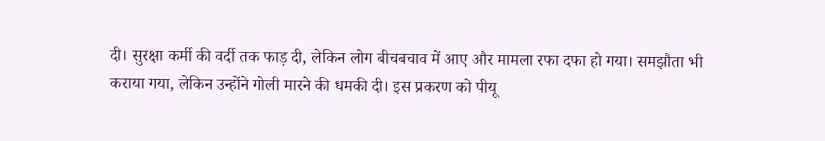दी। सुरक्षा कर्मी की वर्दी तक फाड़ दी, लेकिन लोग बीचबचाव में आए और मामला रफा दफा हो गया। समझौता भी कराया गया, लेकिन उन्होंने गोली मारने की धमकी दी। इस प्रकरण को पीयू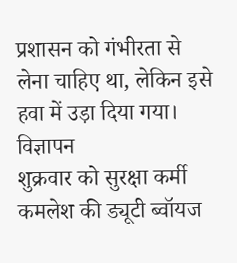प्रशासन को गंभीरता से लेना चाहिए था, लेकिन इसे हवा में उड़ा दिया गया।
विज्ञापन
शुक्रवार को सुरक्षा कर्मी कमलेश की ड्यूटी ब्वॉयज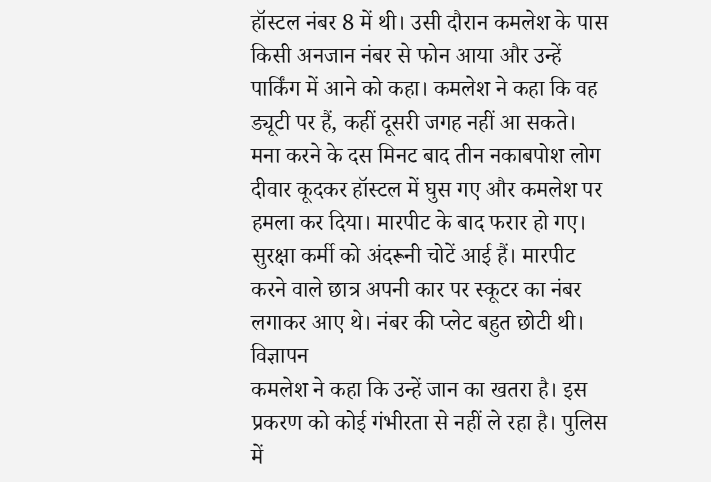हॉस्टल नंबर 8 में थी। उसी दौरान कमलेश के पास किसी अनजान नंबर से फोन आया और उन्हें पार्किंग में आने को कहा। कमलेश ने कहा कि वह ड्यूटी पर हैं, कहीं दूसरी जगह नहीं आ सकते। मना करने के दस मिनट बाद तीन नकाबपोश लोग दीवार कूदकर हॉस्टल में घुस गए और कमलेश पर हमला कर दिया। मारपीट के बाद फरार हो गए। सुरक्षा कर्मी को अंदरूनी चोटें आई हैं। मारपीट करने वाले छात्र अपनी कार पर स्कूटर का नंबर लगाकर आए थे। नंबर की प्लेट बहुत छोटी थी।
विज्ञापन
कमलेश ने कहा कि उन्हें जान का खतरा है। इस प्रकरण को कोई गंभीरता से नहीं ले रहा है। पुलिस में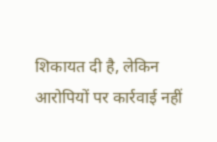शिकायत दी है, लेकिन आरोपियों पर कार्रवाई नहीं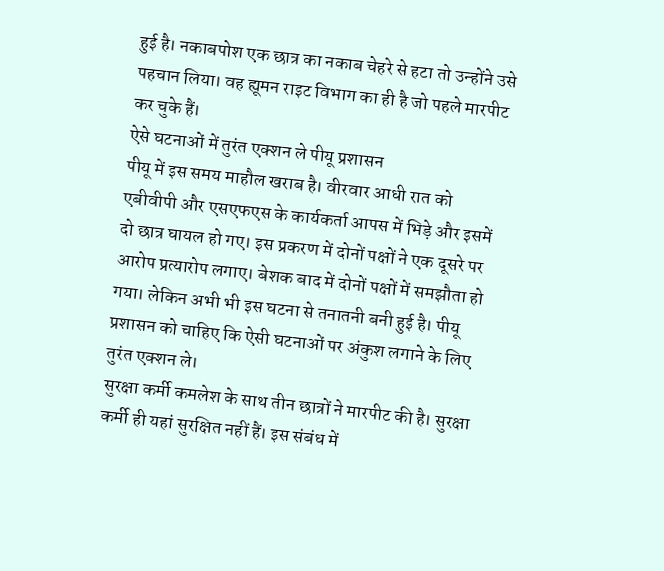हुई है। नकाबपोश एक छात्र का नकाब चेहरे से हटा तो उन्होंने उसे पहचान लिया। वह ह्यूमन राइट विभाग का ही है जो पहले मारपीट कर चुके हैं।
ऐसे घटनाओं में तुरंत एक्शन ले पीयू प्रशासन
पीयू में इस समय माहौल खराब है। वीरवार आधी रात को एबीवीपी और एसएफएस के कार्यकर्ता आपस में भिड़े और इसमें दो छात्र घायल हो गए। इस प्रकरण में दोनों पक्षों ने एक दूसरे पर आरोप प्रत्यारोप लगाए। बेशक बाद में दोनों पक्षों में समझौता हो गया। लेकिन अभी भी इस घटना से तनातनी बनी हुई है। पीयू प्रशासन को चाहिए कि ऐसी घटनाओं पर अंकुश लगाने के लिए तुरंत एक्शन ले।
सुरक्षा कर्मी कमलेश के साथ तीन छात्रों ने मारपीट की है। सुरक्षा कर्मी ही यहां सुरक्षित नहीं हैं। इस संबंध में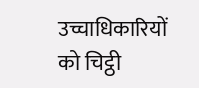उच्चाधिकारियों को चिट्ठी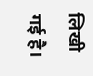लिखी गई है।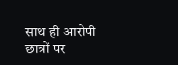साथ ही आरोपी छात्रों पर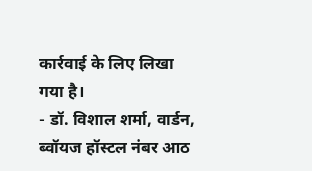कार्रवाई के लिए लिखा गया है।
- डॉ. विशाल शर्मा, वार्डन, ब्वॉयज हॉस्टल नंबर आठ